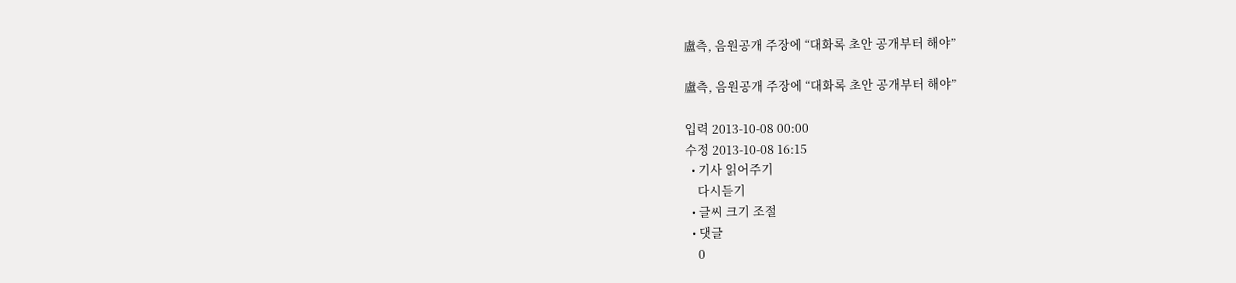盧측, 음원공개 주장에 “대화록 초안 공개부터 해야”

盧측, 음원공개 주장에 “대화록 초안 공개부터 해야”

입력 2013-10-08 00:00
수정 2013-10-08 16:15
  • 기사 읽어주기
    다시듣기
  • 글씨 크기 조절
  • 댓글
    0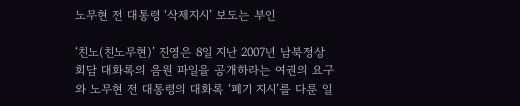노무현 전 대통령 ‘삭제지시’ 보도는 부인

‘친노(친노무현)’ 진영은 8일 지난 2007년 남북정상회담 대화록의 음원 파일을 공개하라는 여권의 요구와 노무현 전 대통령의 대화록 ‘폐기 지시’를 다룬 일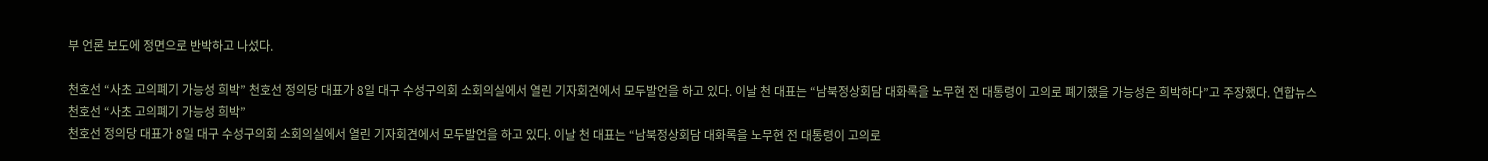부 언론 보도에 정면으로 반박하고 나섰다.

천호선 “사초 고의폐기 가능성 희박” 천호선 정의당 대표가 8일 대구 수성구의회 소회의실에서 열린 기자회견에서 모두발언을 하고 있다. 이날 천 대표는 “남북정상회담 대화록을 노무현 전 대통령이 고의로 폐기했을 가능성은 희박하다”고 주장했다. 연합뉴스
천호선 “사초 고의폐기 가능성 희박”
천호선 정의당 대표가 8일 대구 수성구의회 소회의실에서 열린 기자회견에서 모두발언을 하고 있다. 이날 천 대표는 “남북정상회담 대화록을 노무현 전 대통령이 고의로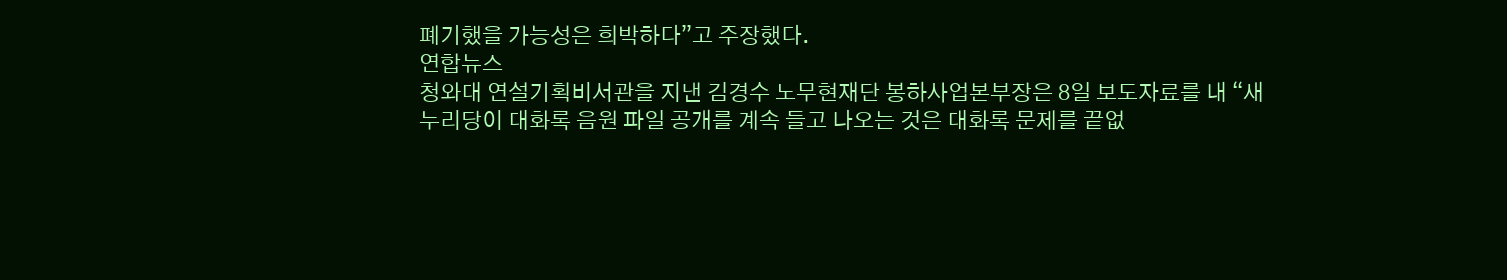폐기했을 가능성은 희박하다”고 주장했다.
연합뉴스
청와대 연설기획비서관을 지낸 김경수 노무현재단 봉하사업본부장은 8일 보도자료를 내 “새누리당이 대화록 음원 파일 공개를 계속 들고 나오는 것은 대화록 문제를 끝없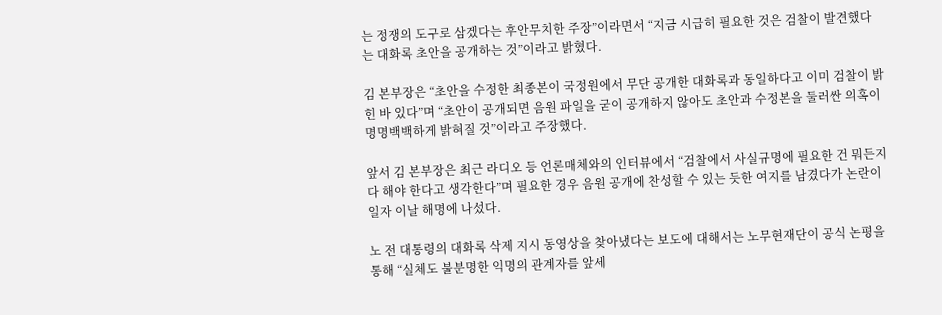는 정쟁의 도구로 삼겠다는 후안무치한 주장”이라면서 “지금 시급히 필요한 것은 검찰이 발견했다는 대화록 초안을 공개하는 것”이라고 밝혔다.

김 본부장은 “초안을 수정한 최종본이 국정원에서 무단 공개한 대화록과 동일하다고 이미 검찰이 밝힌 바 있다”며 “초안이 공개되면 음원 파일을 굳이 공개하지 않아도 초안과 수정본을 둘러싼 의혹이 명명백백하게 밝혀질 것”이라고 주장했다.

앞서 김 본부장은 최근 라디오 등 언론매체와의 인터뷰에서 “검찰에서 사실규명에 필요한 건 뭐든지 다 해야 한다고 생각한다”며 필요한 경우 음원 공개에 찬성할 수 있는 듯한 여지를 남겼다가 논란이 일자 이날 해명에 나섰다.

노 전 대통령의 대화록 삭제 지시 동영상을 찾아냈다는 보도에 대해서는 노무현재단이 공식 논평을 통해 “실체도 불분명한 익명의 관계자를 앞세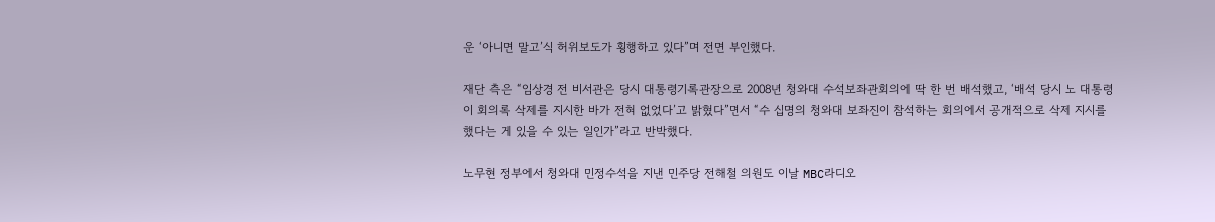운 ‘아니면 말고’식 허위보도가 횡행하고 있다”며 전면 부인했다.

재단 측은 “임상경 전 비서관은 당시 대통령기록관장으로 2008년 청와대 수석보좌관회의에 딱 한 번 배석했고, ‘배석 당시 노 대통령이 회의록 삭제를 지시한 바가 전혀 없었다’고 밝혔다”면서 “수 십명의 청와대 보좌진이 참석하는 회의에서 공개적으로 삭제 지시를 했다는 게 있을 수 있는 일인가”라고 반박했다.

노무현 정부에서 청와대 민정수석을 지낸 민주당 전해철 의원도 이날 MBC라디오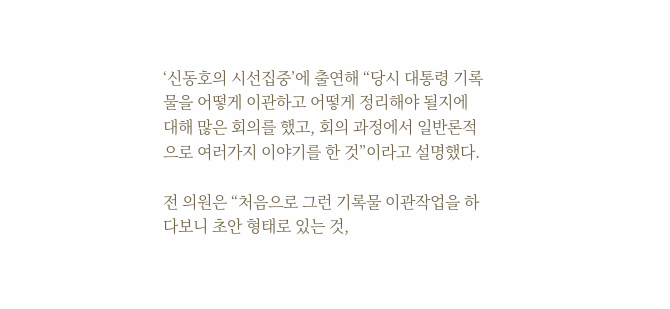‘신동호의 시선집중’에 출연해 “당시 대통령 기록물을 어떻게 이관하고 어떻게 정리해야 될지에 대해 많은 회의를 했고, 회의 과정에서 일반론적으로 여러가지 이야기를 한 것”이라고 설명했다.

전 의원은 “처음으로 그런 기록물 이관작업을 하다보니 초안 형태로 있는 것,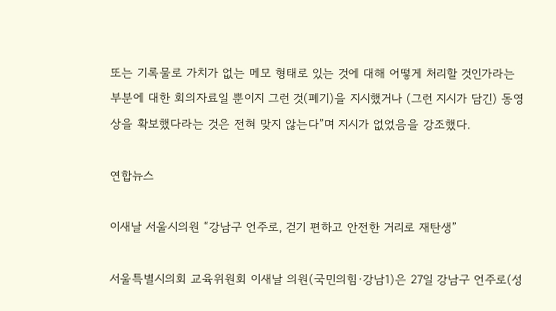또는 기록물로 가치가 없는 메모 형태로 있는 것에 대해 어떻게 처리할 것인가라는 부분에 대한 회의자료일 뿐이지 그런 것(폐기)을 지시했거나 (그런 지시가 담긴) 동영상을 확보했다라는 것은 전혀 맞지 않는다”며 지시가 없었음을 강조했다.

연합뉴스

이새날 서울시의원 “강남구 언주로, 걷기 편하고 안전한 거리로 재탄생”

서울특별시의회 교육위원회 이새날 의원(국민의힘·강남1)은 27일 강남구 언주로(성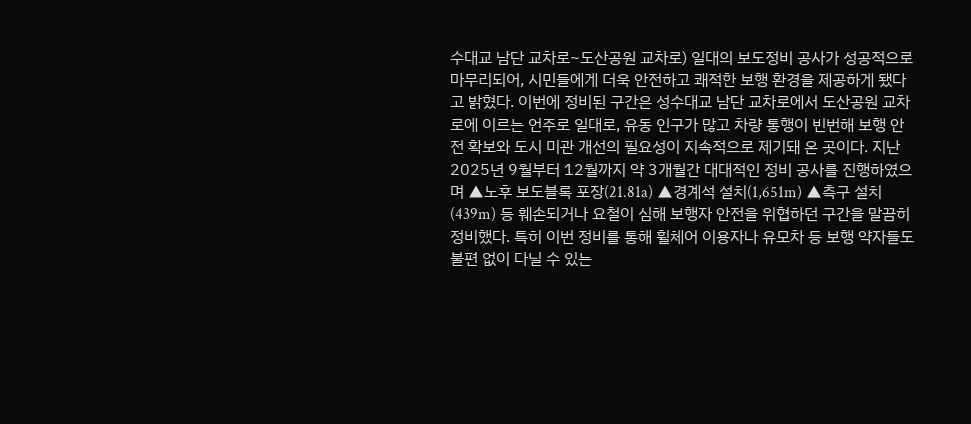수대교 남단 교차로~도산공원 교차로) 일대의 보도정비 공사가 성공적으로 마무리되어, 시민들에게 더욱 안전하고 쾌적한 보행 환경을 제공하게 됐다고 밝혔다. 이번에 정비된 구간은 성수대교 남단 교차로에서 도산공원 교차로에 이르는 언주로 일대로, 유동 인구가 많고 차량 통행이 빈번해 보행 안전 확보와 도시 미관 개선의 필요성이 지속적으로 제기돼 온 곳이다. 지난 2025년 9월부터 12월까지 약 3개월간 대대적인 정비 공사를 진행하였으며 ▲노후 보도블록 포장(21.81a) ▲경계석 설치(1,651m) ▲측구 설치(439m) 등 훼손되거나 요철이 심해 보행자 안전을 위협하던 구간을 말끔히 정비했다. 특히 이번 정비를 통해 휠체어 이용자나 유모차 등 보행 약자들도 불편 없이 다닐 수 있는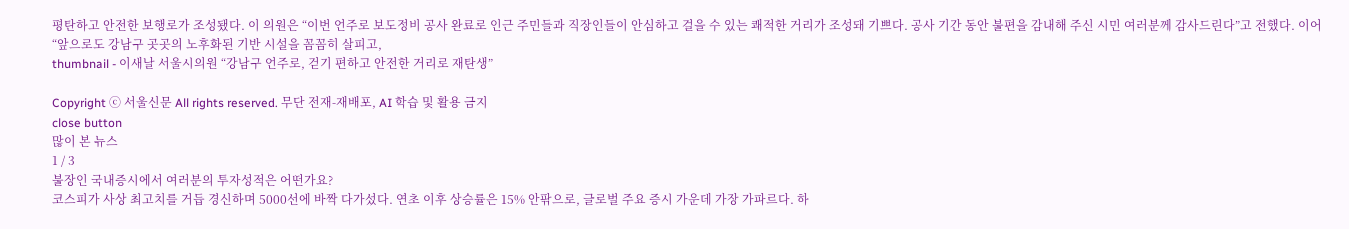평탄하고 안전한 보행로가 조성됐다. 이 의원은 “이번 언주로 보도정비 공사 완료로 인근 주민들과 직장인들이 안심하고 걸을 수 있는 쾌적한 거리가 조성돼 기쁘다. 공사 기간 동안 불편을 감내해 주신 시민 여러분께 감사드린다”고 전했다. 이어 “앞으로도 강남구 곳곳의 노후화된 기반 시설을 꼼꼼히 살피고,
thumbnail - 이새날 서울시의원 “강남구 언주로, 걷기 편하고 안전한 거리로 재탄생”

Copyright ⓒ 서울신문 All rights reserved. 무단 전재-재배포, AI 학습 및 활용 금지
close button
많이 본 뉴스
1 / 3
불장인 국내증시에서 여러분의 투자성적은 어떤가요?
코스피가 사상 최고치를 거듭 경신하며 5000선에 바짝 다가섰다. 연초 이후 상승률은 15% 안팎으로, 글로벌 주요 증시 가운데 가장 가파르다. 하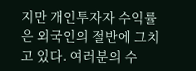지만 개인투자자 수익률은 외국인의 절반에 그치고 있다. 여러분의 수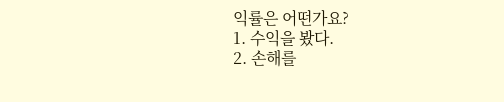익률은 어떤가요?
1. 수익을 봤다.
2. 손해를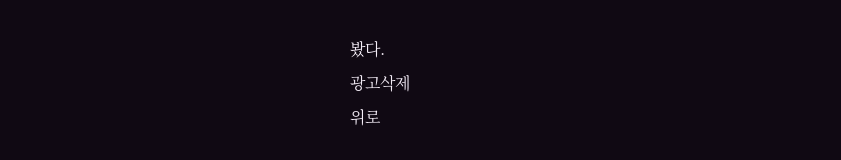봤다.
광고삭제
위로